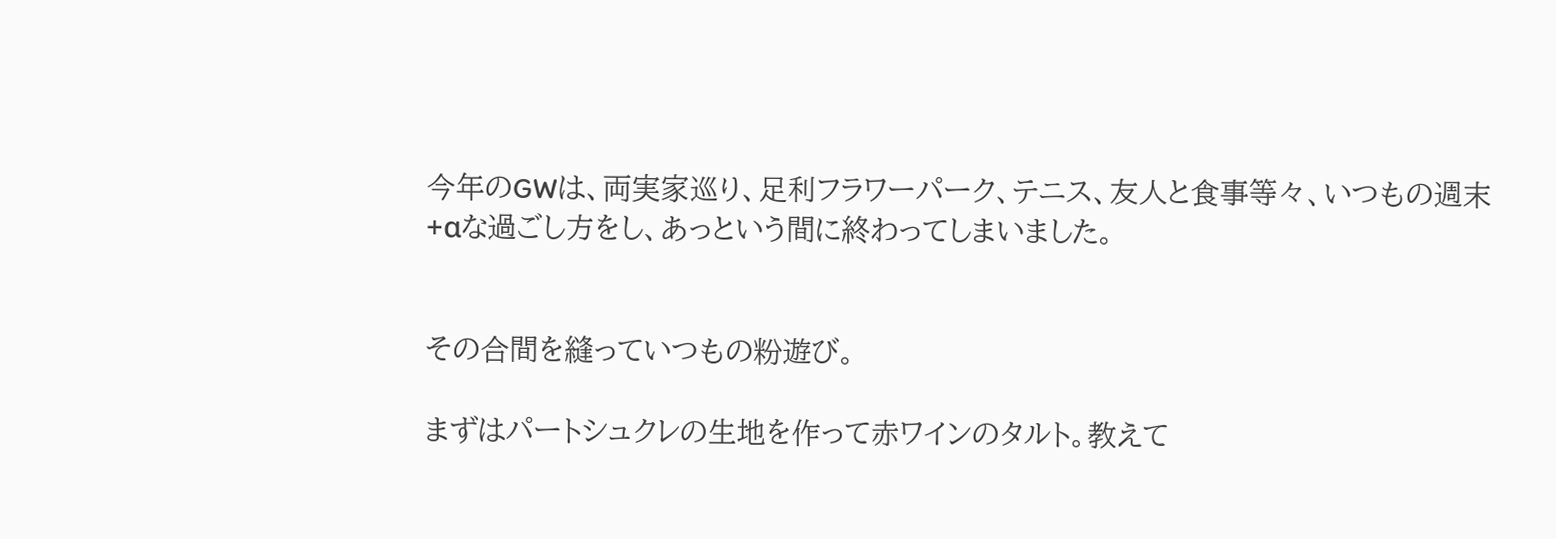今年のGWは、両実家巡り、足利フラワーパーク、テニス、友人と食事等々、いつもの週末+αな過ごし方をし、あっという間に終わってしまいました。


その合間を縫っていつもの粉遊び。

まずはパートシュクレの生地を作って赤ワインのタルト。教えて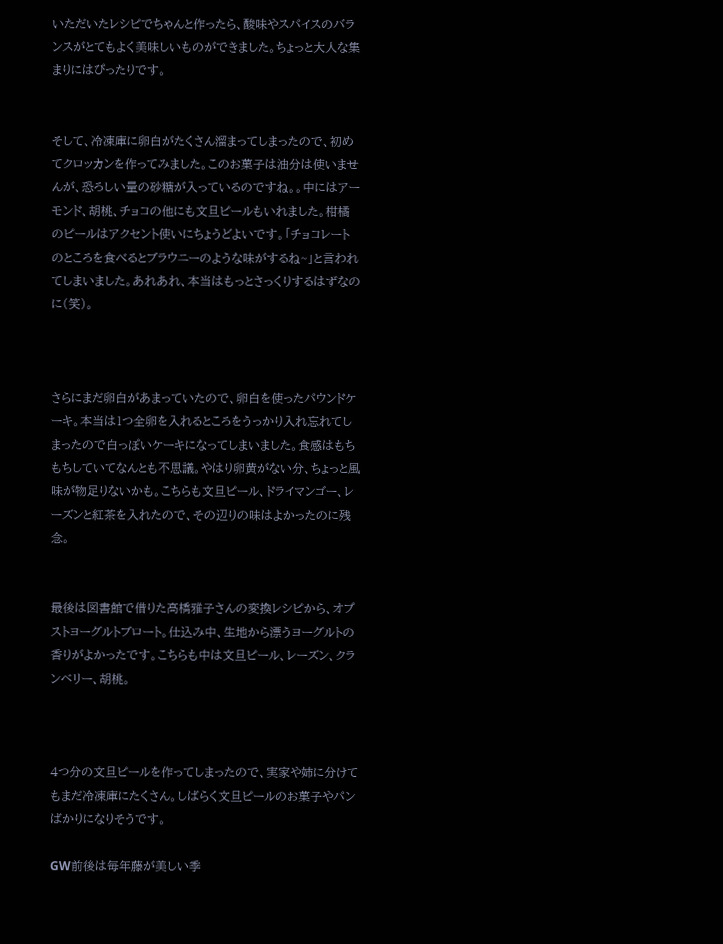いただいたレシピでちゃんと作ったら、酸味やスパイスのバランスがとてもよく美味しいものができました。ちょっと大人な集まりにはぴったりです。


そして、冷凍庫に卵白がたくさん溜まってしまったので、初めてクロッカンを作ってみました。このお菓子は油分は使いませんが、恐ろしい量の砂糖が入っているのですね。。中にはアーモンド、胡桃、チョコの他にも文旦ピールもいれました。柑橘のピールはアクセント使いにちょうどよいです。「チョコレートのところを食べるとブラウニーのような味がするね~」と言われてしまいました。あれあれ、本当はもっとさっくりするはずなのに(笑)。



さらにまだ卵白があまっていたので、卵白を使ったパウンドケーキ。本当は1つ全卵を入れるところをうっかり入れ忘れてしまったので白っぽいケーキになってしまいました。食感はもちもちしていてなんとも不思議。やはり卵黄がない分、ちょっと風味が物足りないかも。こちらも文旦ピール、ドライマンゴー、レーズンと紅茶を入れたので、その辺りの味はよかったのに残念。


最後は図書館で借りた高橋雅子さんの変換レシピから、オプストヨーグルトブロート。仕込み中、生地から漂うヨーグルトの香りがよかったです。こちらも中は文旦ピール、レーズン、クランベリー、胡桃。



4つ分の文旦ピールを作ってしまったので、実家や姉に分けてもまだ冷凍庫にたくさん。しばらく文旦ピールのお菓子やパンばかりになりそうです。

GW前後は毎年藤が美しい季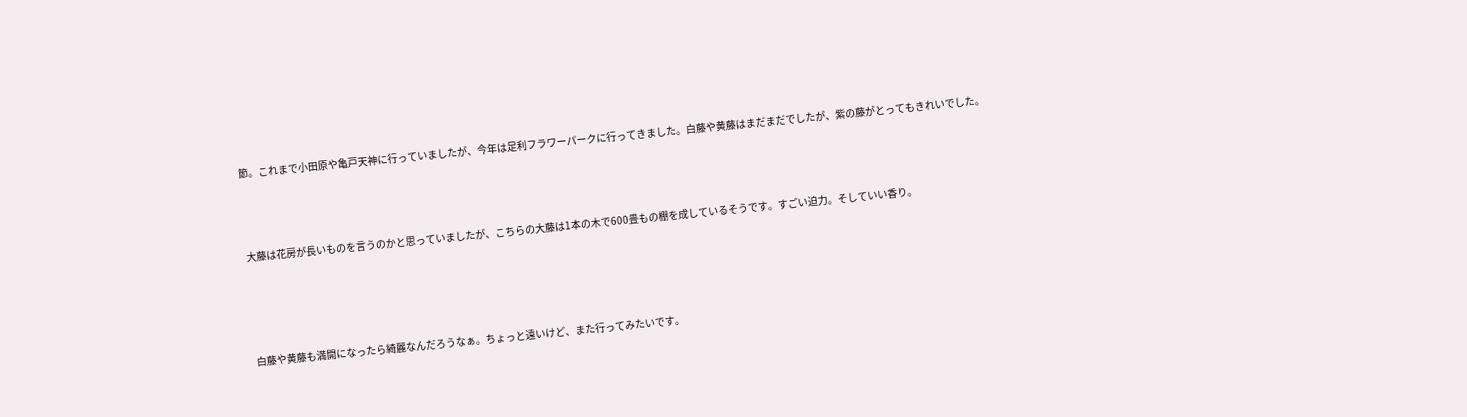節。これまで小田原や亀戸天神に行っていましたが、今年は足利フラワーパークに行ってきました。白藤や黄藤はまだまだでしたが、紫の藤がとってもきれいでした。



大藤は花房が長いものを言うのかと思っていましたが、こちらの大藤は1本の木で600畳もの棚を成しているそうです。すごい迫力。そしていい香り。




白藤や黄藤も満開になったら綺麗なんだろうなぁ。ちょっと遠いけど、また行ってみたいです。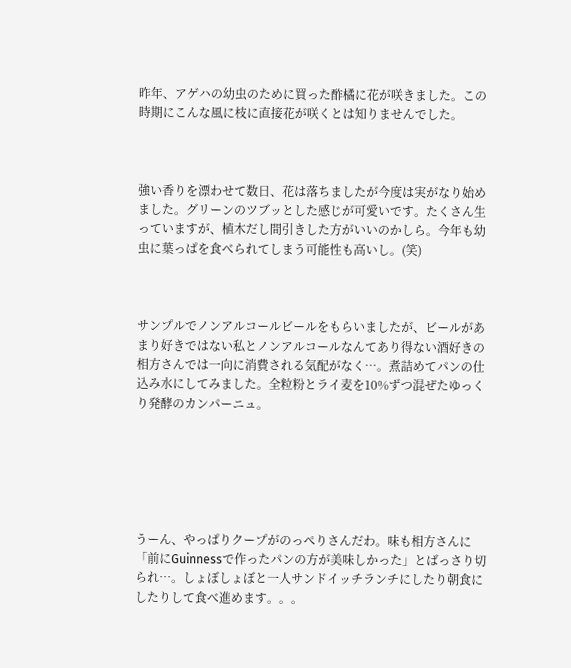昨年、アゲハの幼虫のために買った酢橘に花が咲きました。この時期にこんな風に枝に直接花が咲くとは知りませんでした。



強い香りを漂わせて数日、花は落ちましたが今度は実がなり始めました。グリーンのツブッとした感じが可愛いです。たくさん生っていますが、植木だし間引きした方がいいのかしら。今年も幼虫に葉っぱを食べられてしまう可能性も高いし。(笑)



サンプルでノンアルコールビールをもらいましたが、ビールがあまり好きではない私とノンアルコールなんてあり得ない酒好きの相方さんでは一向に消費される気配がなく…。煮詰めてパンの仕込み水にしてみました。全粒粉とライ麦を10%ずつ混ぜたゆっくり発酵のカンパーニュ。






うーん、やっぱりクープがのっぺりさんだわ。味も相方さんに「前にGuinnessで作ったパンの方が美味しかった」とばっさり切られ…。しょぼしょぼと一人サンドイッチランチにしたり朝食にしたりして食べ進めます。。。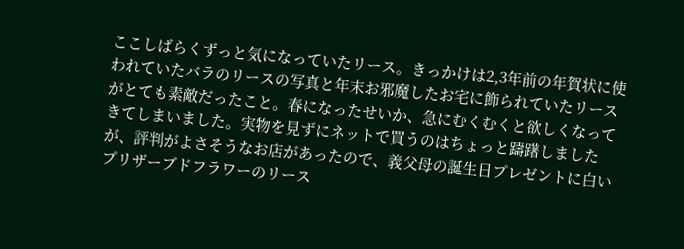ここしばらくずっと気になっていたリース。きっかけは2,3年前の年賀状に使われていたバラのリースの写真と年末お邪魔したお宅に飾られていたリースがとても素敵だったこと。春になったせいか、急にむくむくと欲しくなってきてしまいました。実物を見ずにネットで買うのはちょっと躊躇しましたが、評判がよさそうなお店があったので、義父母の誕生日プレゼントに白いプリザーブドフラワーのリース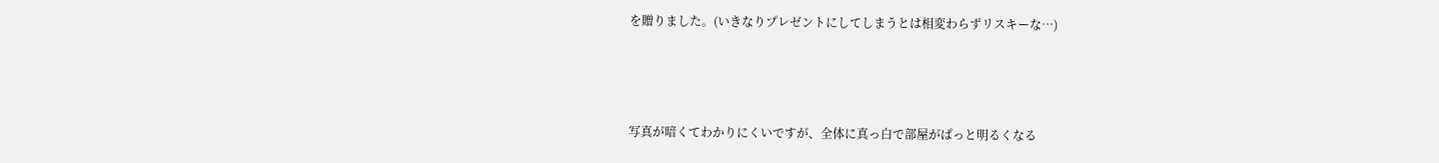を贈りました。(いきなりプレゼントにしてしまうとは相変わらずリスキーな…)



写真が暗くてわかりにくいですが、全体に真っ白で部屋がぱっと明るくなる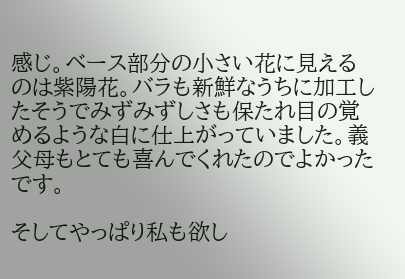感じ。ベース部分の小さい花に見えるのは紫陽花。バラも新鮮なうちに加工したそうでみずみずしさも保たれ目の覚めるような白に仕上がっていました。義父母もとても喜んでくれたのでよかったです。

そしてやっぱり私も欲し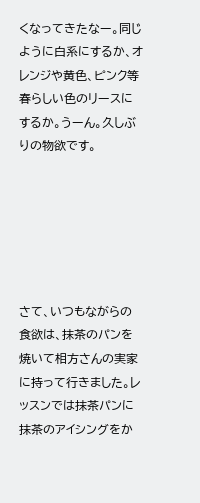くなってきたなー。同じように白系にするか、オレンジや黄色、ピンク等春らしい色のリースにするか。うーん。久しぶりの物欲です。






さて、いつもながらの食欲は、抹茶のパンを焼いて相方さんの実家に持って行きました。レッスンでは抹茶パンに抹茶のアイシングをか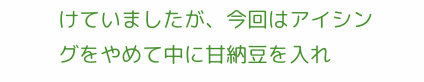けていましたが、今回はアイシングをやめて中に甘納豆を入れ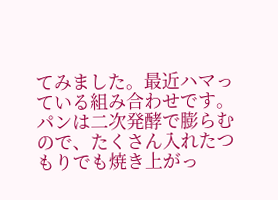てみました。最近ハマっている組み合わせです。パンは二次発酵で膨らむので、たくさん入れたつもりでも焼き上がっ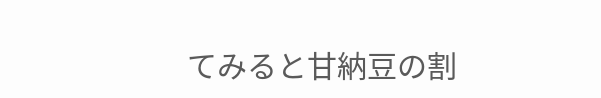てみると甘納豆の割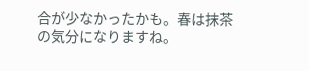合が少なかったかも。春は抹茶の気分になりますね。